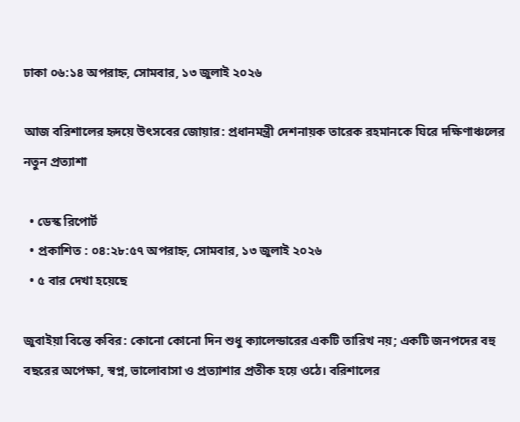ঢাকা ০৬:১৪ অপরাহ্ন, সোমবার, ১৩ জুলাই ২০২৬

আজ বরিশালের হৃদয়ে উৎসবের জোয়ার: প্রধানমন্ত্রী দেশনায়ক তারেক রহমানকে ঘিরে দক্ষিণাঞ্চলের নতুন প্রত্যাশা

  • ডেস্ক রিপোর্ট
  • প্রকাশিত : ০৪:২৮:৫৭ অপরাহ্ন, সোমবার, ১৩ জুলাই ২০২৬
  • ৫ বার দেখা হয়েছে

জুবাইয়া বিন্তে কবির: কোনো কোনো দিন শুধু ক্যালেন্ডারের একটি তারিখ নয়; একটি জনপদের বহু বছরের অপেক্ষা, স্বপ্ন, ভালোবাসা ও প্রত্যাশার প্রতীক হয়ে ওঠে। বরিশালের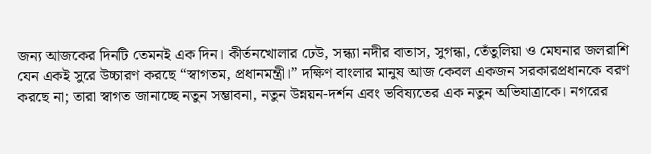জন্য আজকের দিনটি তেমনই এক দিন। কীর্তনখোলার ঢেউ, সন্ধ্যা নদীর বাতাস, সুগন্ধা, তেঁতুলিয়া ও মেঘনার জলরাশি যেন একই সুরে উচ্চারণ করছে “স্বাগতম, প্রধানমন্ত্রী।” দক্ষিণ বাংলার মানুষ আজ কেবল একজন সরকারপ্রধানকে বরণ করছে না; তারা স্বাগত জানাচ্ছে নতুন সম্ভাবনা, নতুন উন্নয়ন-দর্শন এবং ভবিষ্যতের এক নতুন অভিযাত্রাকে। নগরের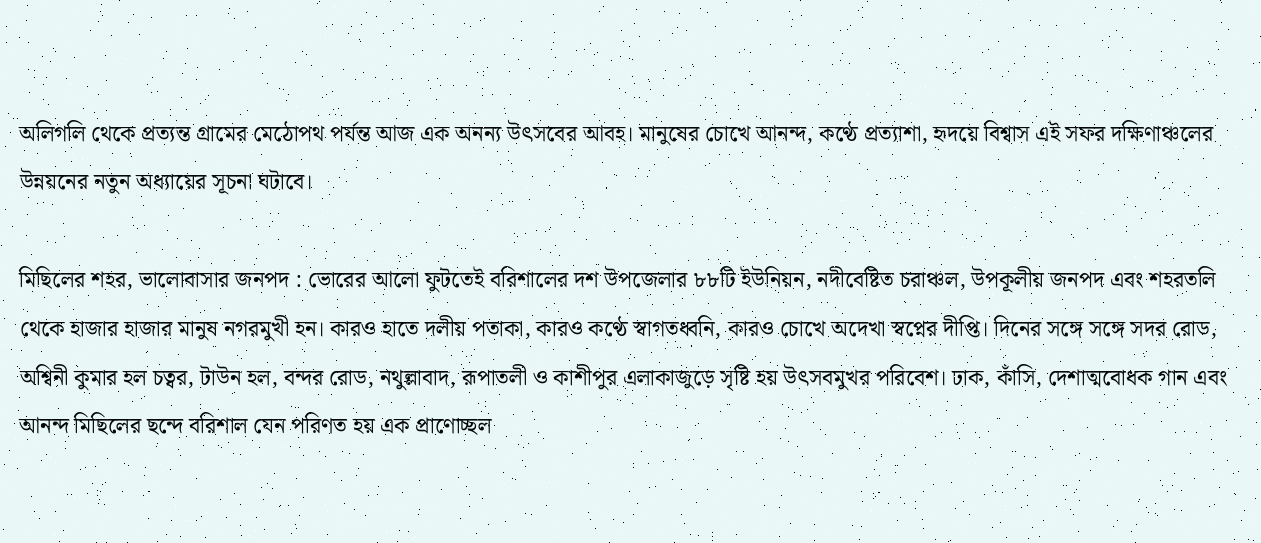অলিগলি থেকে প্রত্যন্ত গ্রামের মেঠোপথ পর্যন্ত আজ এক অনন্য উৎসবের আবহ। মানুষের চোখে আনন্দ, কণ্ঠে প্রত্যাশা, হৃদয়ে বিশ্বাস এই সফর দক্ষিণাঞ্চলের উন্নয়নের নতুন অধ্যায়ের সূচনা ঘটাবে।

মিছিলের শহর, ভালোবাসার জনপদ : ভোরের আলো ফুটতেই বরিশালের দশ উপজেলার ৮৮টি ইউনিয়ন, নদীবেষ্টিত চরাঞ্চল, উপকূলীয় জনপদ এবং শহরতলি থেকে হাজার হাজার মানুষ নগরমুখী হন। কারও হাতে দলীয় পতাকা, কারও কণ্ঠে স্বাগতধ্বনি, কারও চোখে অদেখা স্বপ্নের দীপ্তি। দিনের সঙ্গে সঙ্গে সদর রোড, অশ্বিনী কুমার হল চত্বর, টাউন হল, বন্দর রোড, নথুল্লাবাদ, রূপাতলী ও কাশীপুর এলাকাজুড়ে সৃষ্টি হয় উৎসবমুখর পরিবেশ। ঢাক, কাঁসি, দেশাত্মবোধক গান এবং আনন্দ মিছিলের ছন্দে বরিশাল যেন পরিণত হয় এক প্রাণোচ্ছল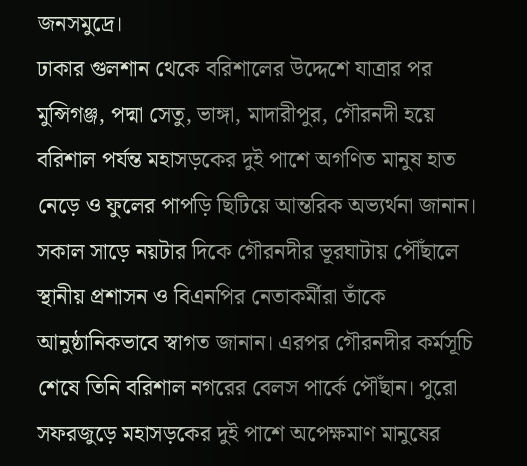জনসমুদ্রে।
ঢাকার গুলশান থেকে বরিশালের উদ্দেশে যাত্রার পর মুন্সিগঞ্জ, পদ্মা সেতু, ভাঙ্গা, মাদারীপুর, গৌরনদী হয়ে বরিশাল পর্যন্ত মহাসড়কের দুই পাশে অগণিত মানুষ হাত নেড়ে ও ফুলের পাপড়ি ছিটিয়ে আন্তরিক অভ্যর্থনা জানান। সকাল সাড়ে নয়টার দিকে গৌরনদীর ভূরঘাটায় পৌঁছালে স্থানীয় প্রশাসন ও বিএনপির নেতাকর্মীরা তাঁকে আনুষ্ঠানিকভাবে স্বাগত জানান। এরপর গৌরনদীর কর্মসূচি শেষে তিনি বরিশাল নগরের বেলস পার্কে পৌঁছান। পুরো সফরজুড়ে মহাসড়কের দুই পাশে অপেক্ষমাণ মানুষের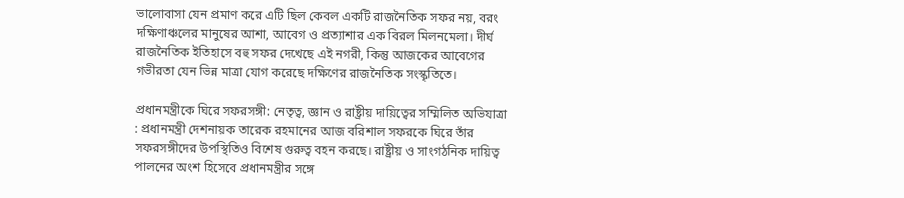ভালোবাসা যেন প্রমাণ করে এটি ছিল কেবল একটি রাজনৈতিক সফর নয়, বরং দক্ষিণাঞ্চলের মানুষের আশা, আবেগ ও প্রত্যাশার এক বিরল মিলনমেলা। দীর্ঘ রাজনৈতিক ইতিহাসে বহু সফর দেখেছে এই নগরী, কিন্তু আজকের আবেগের গভীরতা যেন ভিন্ন মাত্রা যোগ করেছে দক্ষিণের রাজনৈতিক সংস্কৃতিতে।

প্রধানমন্ত্রীকে ঘিরে সফরসঙ্গী: নেতৃত্ব, জ্ঞান ও রাষ্ট্রীয় দায়িত্বের সম্মিলিত অভিযাত্রা : প্রধানমন্ত্রী দেশনায়ক তারেক রহমানের আজ বরিশাল সফরকে ঘিরে তাঁর সফরসঙ্গীদের উপস্থিতিও বিশেষ গুরুত্ব বহন করছে। রাষ্ট্রীয় ও সাংগঠনিক দায়িত্ব পালনের অংশ হিসেবে প্রধানমন্ত্রীর সঙ্গে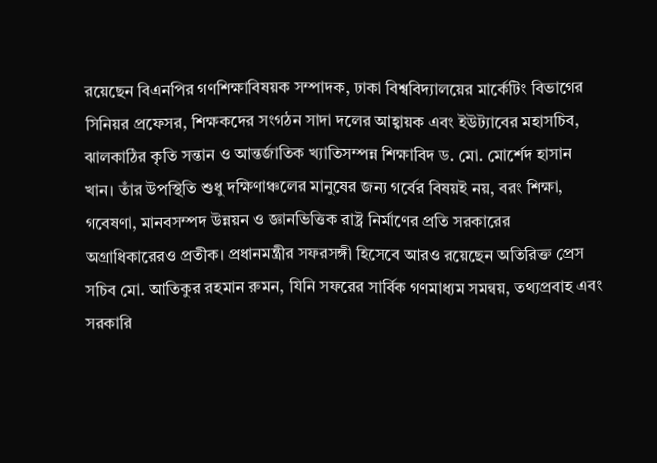রয়েছেন বিএনপির গণশিক্ষাবিষয়ক সম্পাদক, ঢাকা বিশ্ববিদ্যালয়ের মার্কেটিং বিভাগের সিনিয়র প্রফেসর, শিক্ষকদের সংগঠন সাদা দলের আহ্বায়ক এবং ইউট্যাবের মহাসচিব, ঝালকাঠির কৃতি সন্তান ও আন্তর্জাতিক খ্যাতিসম্পন্ন শিক্ষাবিদ ড. মো. মোর্শেদ হাসান খান। তাঁর উপস্থিতি শুধু দক্ষিণাঞ্চলের মানুষের জন্য গর্বের বিষয়ই নয়, বরং শিক্ষা, গবেষণা, মানবসম্পদ উন্নয়ন ও জ্ঞানভিত্তিক রাষ্ট্র নির্মাণের প্রতি সরকারের অগ্রাধিকারেরও প্রতীক। প্রধানমন্ত্রীর সফরসঙ্গী হিসেবে আরও রয়েছেন অতিরিক্ত প্রেস সচিব মো. আতিকুর রহমান রুমন, যিনি সফরের সার্বিক গণমাধ্যম সমন্বয়, তথ্যপ্রবাহ এবং সরকারি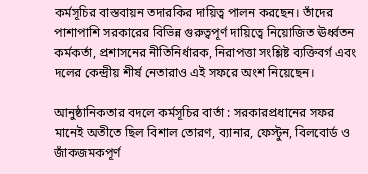কর্মসূচির বাস্তবায়ন তদারকির দায়িত্ব পালন করছেন। তাঁদের পাশাপাশি সরকারের বিভিন্ন গুরুত্বপূর্ণ দায়িত্বে নিয়োজিত ঊর্ধ্বতন কর্মকর্তা, প্রশাসনের নীতিনির্ধারক, নিরাপত্তা সংশ্লিষ্ট ব্যক্তিবর্গ এবং দলের কেন্দ্রীয় শীর্ষ নেতারাও এই সফরে অংশ নিয়েছেন।

আনুষ্ঠানিকতার বদলে কর্মসূচির বার্তা : সরকারপ্রধানের সফর মানেই অতীতে ছিল বিশাল তোরণ, ব্যানার, ফেস্টুন, বিলবোর্ড ও জাঁকজমকপূর্ণ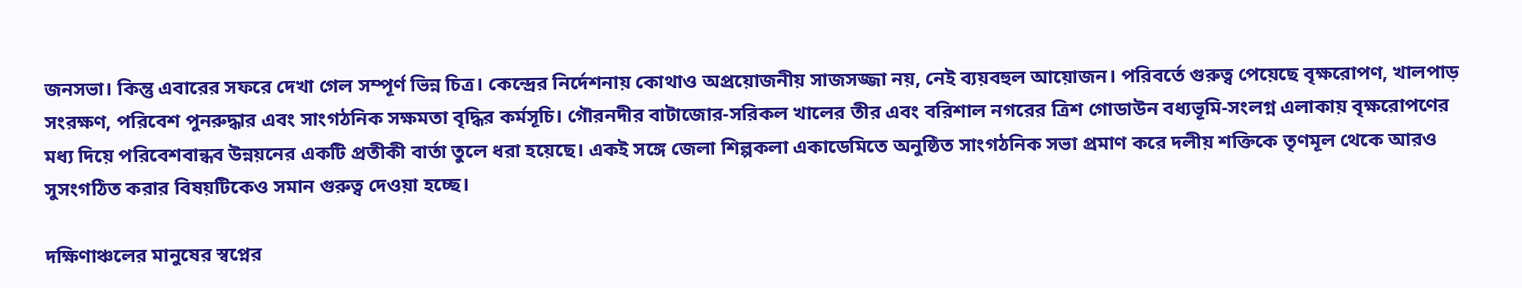জনসভা। কিন্তু এবারের সফরে দেখা গেল সম্পূর্ণ ভিন্ন চিত্র। কেন্দ্রের নির্দেশনায় কোথাও অপ্রয়োজনীয় সাজসজ্জা নয়, নেই ব্যয়বহুল আয়োজন। পরিবর্তে গুরুত্ব পেয়েছে বৃক্ষরোপণ, খালপাড় সংরক্ষণ, পরিবেশ পুনরুদ্ধার এবং সাংগঠনিক সক্ষমতা বৃদ্ধির কর্মসূচি। গৌরনদীর বাটাজোর-সরিকল খালের তীর এবং বরিশাল নগরের ত্রিশ গোডাউন বধ্যভূমি-সংলগ্ন এলাকায় বৃক্ষরোপণের মধ্য দিয়ে পরিবেশবান্ধব উন্নয়নের একটি প্রতীকী বার্তা তুলে ধরা হয়েছে। একই সঙ্গে জেলা শিল্পকলা একাডেমিতে অনুষ্ঠিত সাংগঠনিক সভা প্রমাণ করে দলীয় শক্তিকে তৃণমূল থেকে আরও সুসংগঠিত করার বিষয়টিকেও সমান গুরুত্ব দেওয়া হচ্ছে।

দক্ষিণাঞ্চলের মানুষের স্বপ্নের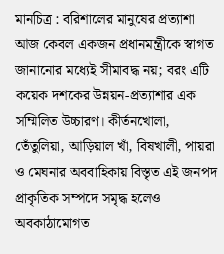মানচিত্র : বরিশালের মানুষের প্রত্যাশা আজ কেবল একজন প্রধানমন্ত্রীকে স্বাগত জানানোর মধ্যেই সীমাবদ্ধ নয়; বরং এটি কয়েক দশকের উন্নয়ন-প্রত্যাশার এক সম্মিলিত উচ্চারণ। কীর্তনখোলা, তেঁতুলিয়া, আড়িয়াল খাঁ, বিষখালী, পায়রা ও মেঘনার অববাহিকায় বিস্তৃত এই জনপদ প্রাকৃতিক সম্পদে সমৃদ্ধ হলেও অবকাঠামোগত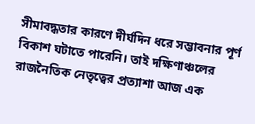সীমাবদ্ধতার কারণে দীর্ঘদিন ধরে সম্ভাবনার পূর্ণ বিকাশ ঘটাতে পারেনি। তাই দক্ষিণাঞ্চলের রাজনৈতিক নেতৃত্বের প্রত্যাশা আজ এক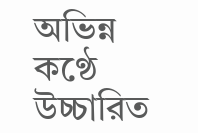অভিন্ন কণ্ঠে উচ্চারিত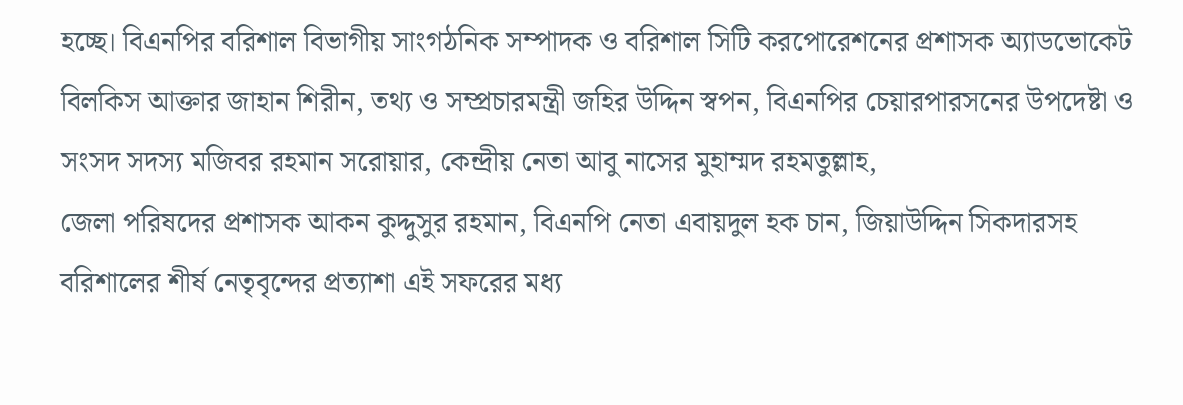হচ্ছে। বিএনপির বরিশাল বিভাগীয় সাংগঠনিক সম্পাদক ও বরিশাল সিটি করপোরেশনের প্রশাসক অ্যাডভোকেট বিলকিস আক্তার জাহান শিরীন, তথ্য ও সম্প্রচারমন্ত্রী জহির উদ্দিন স্বপন, বিএনপির চেয়ারপারসনের উপদেষ্টা ও সংসদ সদস্য মজিবর রহমান সরোয়ার, কেন্দ্রীয় নেতা আবু নাসের মুহাম্মদ রহমতুল্লাহ,
জেলা পরিষদের প্রশাসক আকন কুদ্দুসুর রহমান, বিএনপি নেতা এবায়দুল হক চান, জিয়াউদ্দিন সিকদারসহ বরিশালের শীর্ষ নেতৃবৃন্দের প্রত্যাশা এই সফরের মধ্য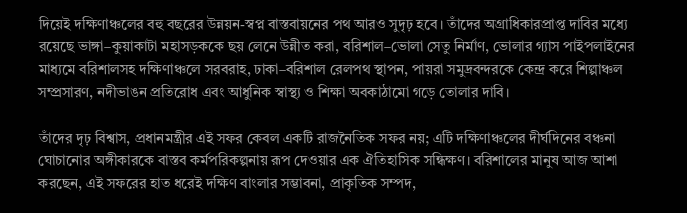দিয়েই দক্ষিণাঞ্চলের বহু বছরের উন্নয়ন-স্বপ্ন বাস্তবায়নের পথ আরও সুদৃঢ় হবে। তাঁদের অগ্রাধিকারপ্রাপ্ত দাবির মধ্যে রয়েছে ভাঙ্গা–কুয়াকাটা মহাসড়ককে ছয় লেনে উন্নীত করা, বরিশাল–ভোলা সেতু নির্মাণ, ভোলার গ্যাস পাইপলাইনের মাধ্যমে বরিশালসহ দক্ষিণাঞ্চলে সরবরাহ, ঢাকা–বরিশাল রেলপথ স্থাপন, পায়রা সমুদ্রবন্দরকে কেন্দ্র করে শিল্পাঞ্চল সম্প্রসারণ, নদীভাঙন প্রতিরোধ এবং আধুনিক স্বাস্থ্য ও শিক্ষা অবকাঠামো গড়ে তোলার দাবি।

তাঁদের দৃঢ় বিশ্বাস, প্রধানমন্ত্রীর এই সফর কেবল একটি রাজনৈতিক সফর নয়; এটি দক্ষিণাঞ্চলের দীর্ঘদিনের বঞ্চনা ঘোচানোর অঙ্গীকারকে বাস্তব কর্মপরিকল্পনায় রূপ দেওয়ার এক ঐতিহাসিক সন্ধিক্ষণ। বরিশালের মানুষ আজ আশা করছেন, এই সফরের হাত ধরেই দক্ষিণ বাংলার সম্ভাবনা, প্রাকৃতিক সম্পদ,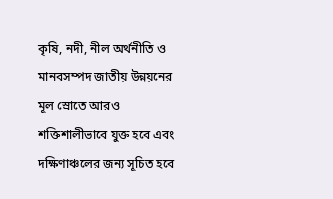কৃষি, নদী, নীল অর্থনীতি ও মানবসম্পদ জাতীয় উন্নয়নের মূল স্রোতে আরও শক্তিশালীভাবে যুক্ত হবে এবং দক্ষিণাঞ্চলের জন্য সূচিত হবে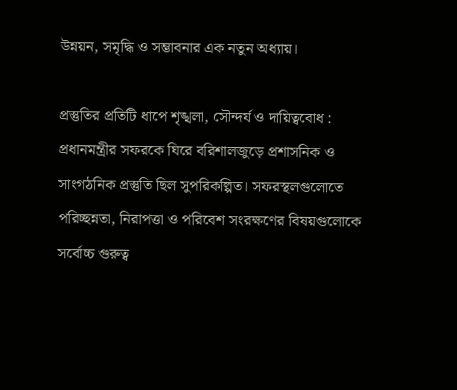উন্নয়ন, সমৃদ্ধি ও সম্ভাবনার এক নতুন অধ্যায়।

প্রস্তুতির প্রতিটি ধাপে শৃঙ্খলা, সৌন্দর্য ও দায়িত্ববোধ :
প্রধানমন্ত্রীর সফরকে ঘিরে বরিশালজুড়ে প্রশাসনিক ও সাংগঠনিক প্রস্তুতি ছিল সুপরিকল্পিত। সফরস্থলগুলোতে পরিচ্ছন্নতা, নিরাপত্তা ও পরিবেশ সংরক্ষণের বিষয়গুলোকে সর্বোচ্চ গুরুত্ব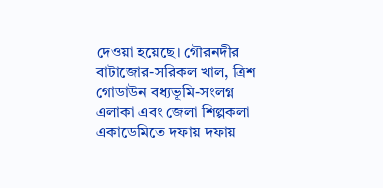দেওয়া হয়েছে। গৌরনদীর বাটাজোর-সরিকল খাল, ত্রিশ গোডাউন বধ্যভূমি-সংলগ্ন এলাকা এবং জেলা শিল্পকলা একাডেমিতে দফায় দফায়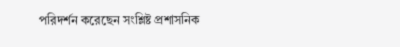পরিদর্শন করেছেন সংশ্লিষ্ট প্রশাসনিক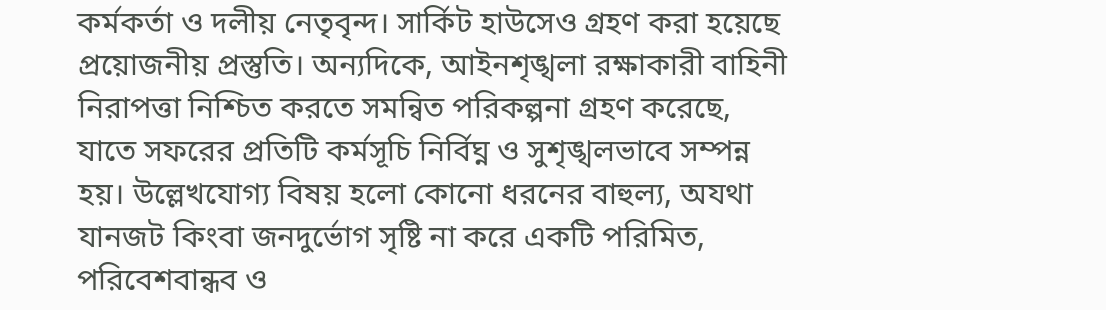কর্মকর্তা ও দলীয় নেতৃবৃন্দ। সার্কিট হাউসেও গ্রহণ করা হয়েছে প্রয়োজনীয় প্রস্তুতি। অন্যদিকে, আইনশৃঙ্খলা রক্ষাকারী বাহিনী নিরাপত্তা নিশ্চিত করতে সমন্বিত পরিকল্পনা গ্রহণ করেছে, যাতে সফরের প্রতিটি কর্মসূচি নির্বিঘ্ন ও সুশৃঙ্খলভাবে সম্পন্ন হয়। উল্লেখযোগ্য বিষয় হলো কোনো ধরনের বাহুল্য, অযথা যানজট কিংবা জনদুর্ভোগ সৃষ্টি না করে একটি পরিমিত, পরিবেশবান্ধব ও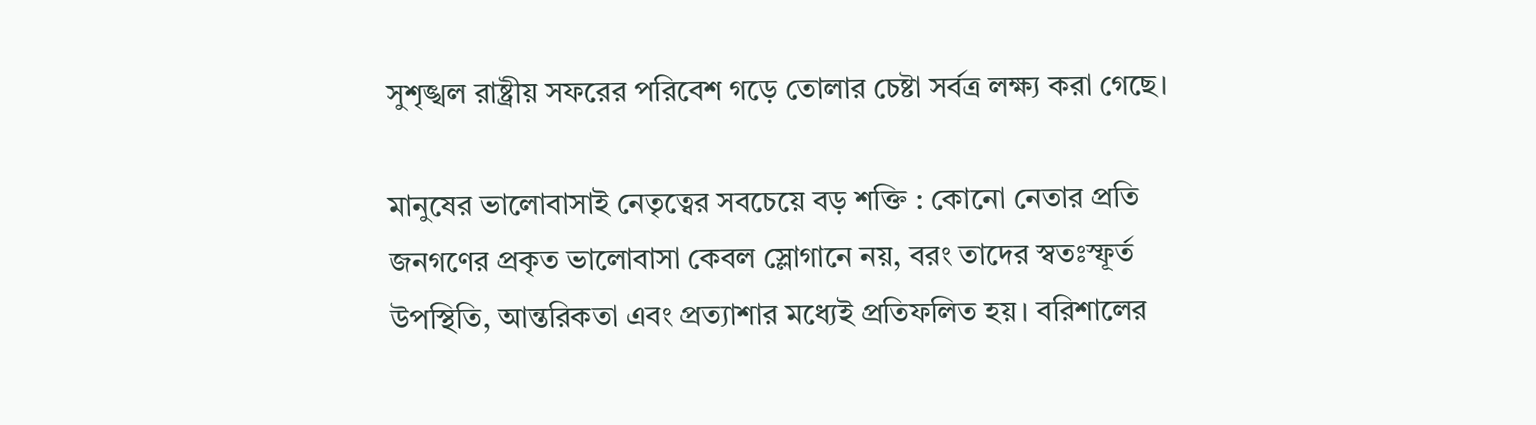সুশৃঙ্খল রাষ্ট্রীয় সফরের পরিবেশ গড়ে তোলার চেষ্টা সর্বত্র লক্ষ্য করা গেছে।

মানুষের ভালোবাসাই নেতৃত্বের সবচেয়ে বড় শক্তি : কোনো নেতার প্রতি জনগণের প্রকৃত ভালোবাসা কেবল স্লোগানে নয়, বরং তাদের স্বতঃস্ফূর্ত উপস্থিতি, আন্তরিকতা এবং প্রত্যাশার মধ্যেই প্রতিফলিত হয়। বরিশালের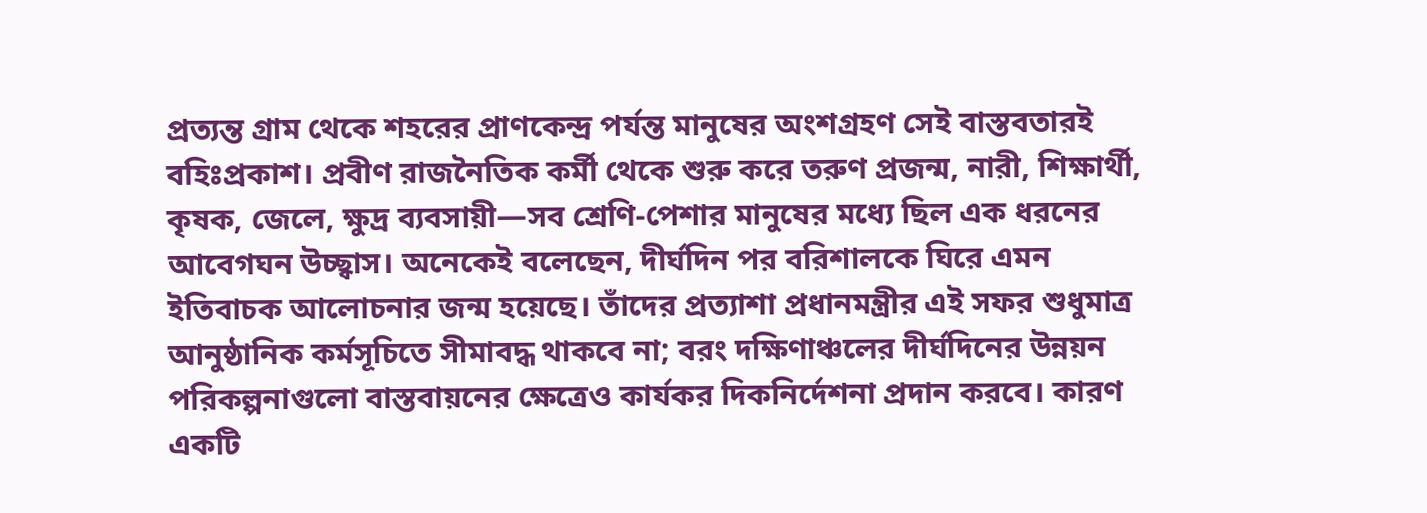প্রত্যন্ত গ্রাম থেকে শহরের প্রাণকেন্দ্র পর্যন্ত মানুষের অংশগ্রহণ সেই বাস্তবতারই বহিঃপ্রকাশ। প্রবীণ রাজনৈতিক কর্মী থেকে শুরু করে তরুণ প্রজন্ম, নারী, শিক্ষার্থী, কৃষক, জেলে, ক্ষুদ্র ব্যবসায়ী—সব শ্রেণি-পেশার মানুষের মধ্যে ছিল এক ধরনের আবেগঘন উচ্ছ্বাস। অনেকেই বলেছেন, দীর্ঘদিন পর বরিশালকে ঘিরে এমন ইতিবাচক আলোচনার জন্ম হয়েছে। তাঁদের প্রত্যাশা প্রধানমন্ত্রীর এই সফর শুধুমাত্র আনুষ্ঠানিক কর্মসূচিতে সীমাবদ্ধ থাকবে না; বরং দক্ষিণাঞ্চলের দীর্ঘদিনের উন্নয়ন পরিকল্পনাগুলো বাস্তবায়নের ক্ষেত্রেও কার্যকর দিকনির্দেশনা প্রদান করবে। কারণ একটি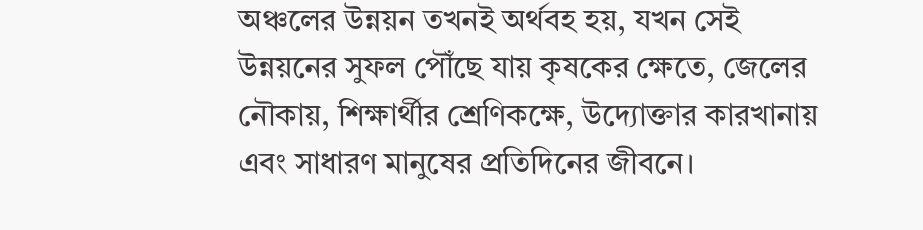অঞ্চলের উন্নয়ন তখনই অর্থবহ হয়, যখন সেই উন্নয়নের সুফল পৌঁছে যায় কৃষকের ক্ষেতে, জেলের নৌকায়, শিক্ষার্থীর শ্রেণিকক্ষে, উদ্যোক্তার কারখানায় এবং সাধারণ মানুষের প্রতিদিনের জীবনে।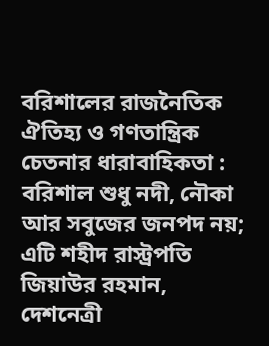বরিশালের রাজনৈতিক ঐতিহ্য ও গণতান্ত্রিক চেতনার ধারাবাহিকতা : বরিশাল শুধু নদী, নৌকা আর সবুজের জনপদ নয়; এটি শহীদ রাস্ট্রপতি জিয়াউর রহমান, দেশনেত্রী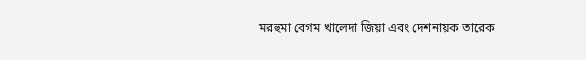মরহুমা বেগম খালেদা জিয়া এবং দেশনায়ক তারেক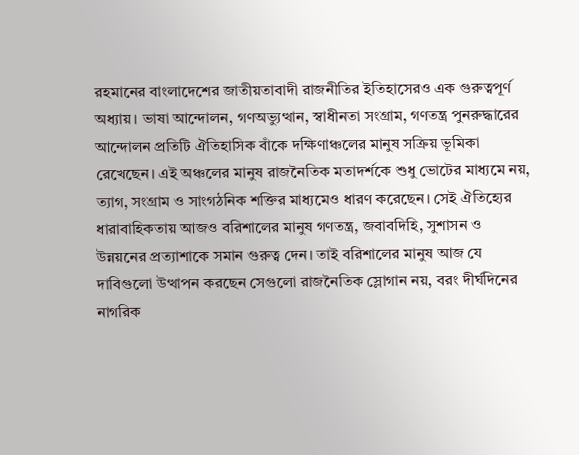রহমানের বাংলাদেশের জাতীয়তাবাদী রাজনীতির ইতিহাসেরও এক গুরুত্বপূর্ণ অধ্যায়। ভাষা আন্দোলন, গণঅভ্যুত্থান, স্বাধীনতা সংগ্রাম, গণতন্ত্র পুনরুদ্ধারের আন্দোলন প্রতিটি ঐতিহাসিক বাঁকে দক্ষিণাঞ্চলের মানুষ সক্রিয় ভূমিকা রেখেছেন। এই অঞ্চলের মানুষ রাজনৈতিক মতাদর্শকে শুধু ভোটের মাধ্যমে নয়, ত্যাগ, সংগ্রাম ও সাংগঠনিক শক্তির মাধ্যমেও ধারণ করেছেন। সেই ঐতিহ্যের ধারাবাহিকতায় আজও বরিশালের মানুষ গণতন্ত্র, জবাবদিহি, সুশাসন ও উন্নয়নের প্রত্যাশাকে সমান গুরুত্ব দেন। তাই বরিশালের মানুষ আজ যে দাবিগুলো উত্থাপন করছেন সেগুলো রাজনৈতিক স্লোগান নয়, বরং দীর্ঘদিনের নাগরিক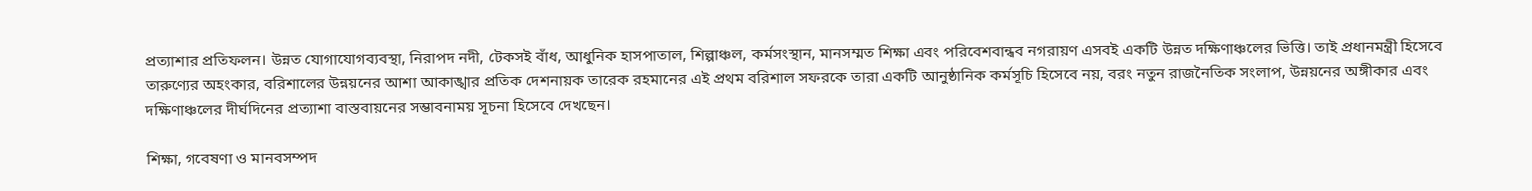প্রত্যাশার প্রতিফলন। উন্নত যোগাযোগব্যবস্থা, নিরাপদ নদী, টেকসই বাঁধ, আধুনিক হাসপাতাল, শিল্পাঞ্চল, কর্মসংস্থান, মানসম্মত শিক্ষা এবং পরিবেশবান্ধব নগরায়ণ এসবই একটি উন্নত দক্ষিণাঞ্চলের ভিত্তি। তাই প্রধানমন্ত্রী হিসেবে তারুণ্যের অহংকার, বরিশালের উন্নয়নের আশা আকাঙ্খার প্রতিক দেশনায়ক তারেক রহমানের এই প্রথম বরিশাল সফরকে তারা একটি আনুষ্ঠানিক কর্মসূচি হিসেবে নয়, বরং নতুন রাজনৈতিক সংলাপ, উন্নয়নের অঙ্গীকার এবং দক্ষিণাঞ্চলের দীর্ঘদিনের প্রত্যাশা বাস্তবায়নের সম্ভাবনাময় সূচনা হিসেবে দেখছেন।

শিক্ষা, গবেষণা ও মানবসম্পদ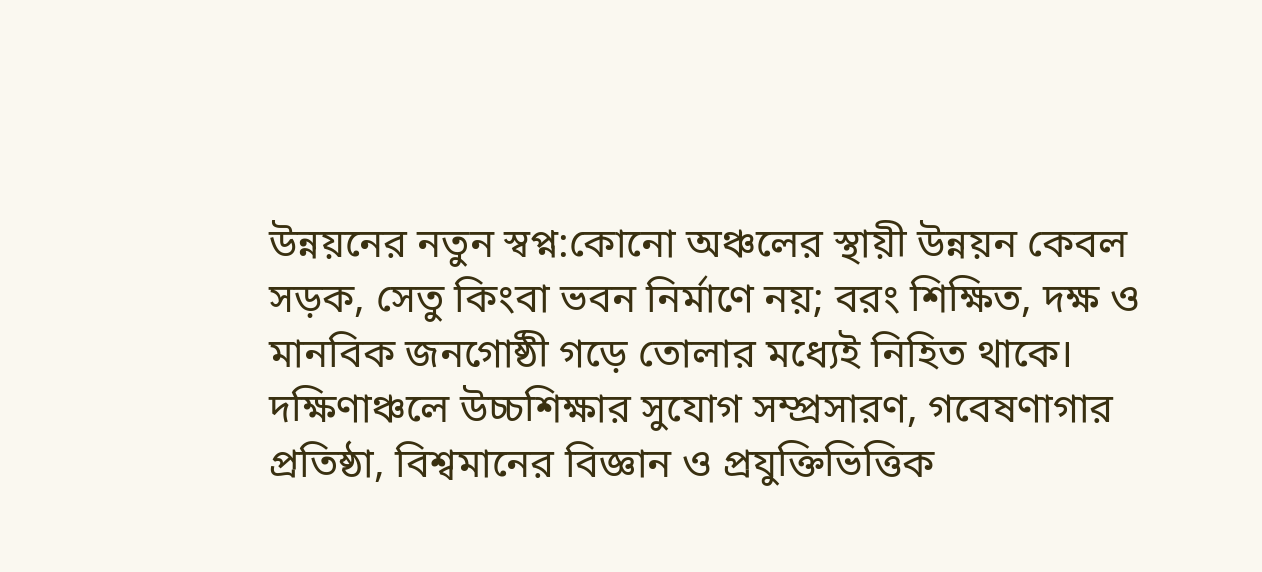উন্নয়নের নতুন স্বপ্ন:কোনো অঞ্চলের স্থায়ী উন্নয়ন কেবল সড়ক, সেতু কিংবা ভবন নির্মাণে নয়; বরং শিক্ষিত, দক্ষ ও মানবিক জনগোষ্ঠী গড়ে তোলার মধ্যেই নিহিত থাকে। দক্ষিণাঞ্চলে উচ্চশিক্ষার সুযোগ সম্প্রসারণ, গবেষণাগার প্রতিষ্ঠা, বিশ্বমানের বিজ্ঞান ও প্রযুক্তিভিত্তিক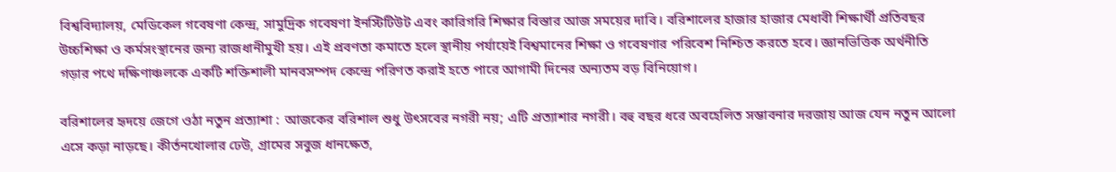বিশ্ববিদ্যালয়, মেডিকেল গবেষণা কেন্দ্র, সামুদ্রিক গবেষণা ইনস্টিটিউট এবং কারিগরি শিক্ষার বিস্তার আজ সময়ের দাবি। বরিশালের হাজার হাজার মেধাবী শিক্ষার্থী প্রতিবছর উচ্চশিক্ষা ও কর্মসংস্থানের জন্য রাজধানীমুখী হয়। এই প্রবণতা কমাতে হলে স্থানীয় পর্যায়েই বিশ্বমানের শিক্ষা ও গবেষণার পরিবেশ নিশ্চিত করতে হবে। জ্ঞানভিত্তিক অর্থনীতি গড়ার পথে দক্ষিণাঞ্চলকে একটি শক্তিশালী মানবসম্পদ কেন্দ্রে পরিণত করাই হতে পারে আগামী দিনের অন্যতম বড় বিনিয়োগ।

বরিশালের হৃদয়ে জেগে ওঠা নতুন প্রত্যাশা : আজকের বরিশাল শুধু উৎসবের নগরী নয়; এটি প্রত্যাশার নগরী। বহু বছর ধরে অবহেলিত সম্ভাবনার দরজায় আজ যেন নতুন আলো এসে কড়া নাড়ছে। কীর্তনখোলার ঢেউ, গ্রামের সবুজ ধানক্ষেত,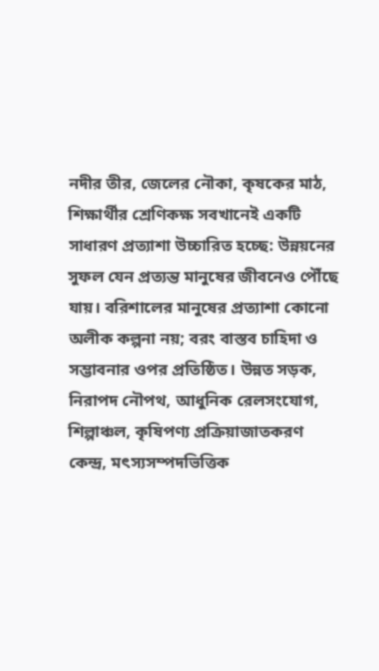নদীর তীর, জেলের নৌকা, কৃষকের মাঠ, শিক্ষার্থীর শ্রেণিকক্ষ সবখানেই একটি সাধারণ প্রত্যাশা উচ্চারিত হচ্ছে: উন্নয়নের সুফল যেন প্রত্যন্ত মানুষের জীবনেও পৌঁছে যায়। বরিশালের মানুষের প্রত্যাশা কোনো অলীক কল্পনা নয়; বরং বাস্তব চাহিদা ও সম্ভাবনার ওপর প্রতিষ্ঠিত। উন্নত সড়ক, নিরাপদ নৌপথ, আধুনিক রেলসংযোগ, শিল্পাঞ্চল, কৃষিপণ্য প্রক্রিয়াজাতকরণ কেন্দ্র, মৎস্যসম্পদভিত্তিক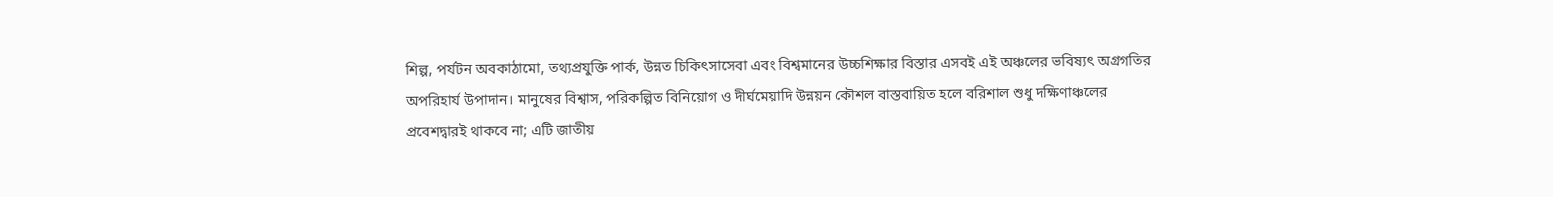শিল্প, পর্যটন অবকাঠামো, তথ্যপ্রযুক্তি পার্ক, উন্নত চিকিৎসাসেবা এবং বিশ্বমানের উচ্চশিক্ষার বিস্তার এসবই এই অঞ্চলের ভবিষ্যৎ অগ্রগতির অপরিহার্য উপাদান। মানুষের বিশ্বাস, পরিকল্পিত বিনিয়োগ ও দীর্ঘমেয়াদি উন্নয়ন কৌশল বাস্তবায়িত হলে বরিশাল শুধু দক্ষিণাঞ্চলের প্রবেশদ্বারই থাকবে না; এটি জাতীয়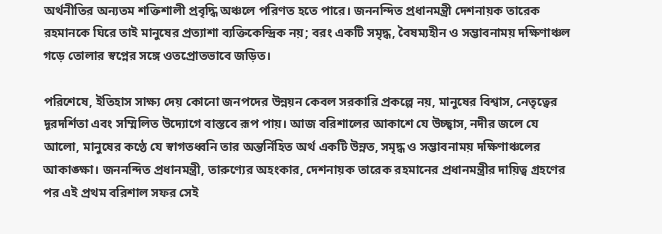অর্থনীতির অন্যতম শক্তিশালী প্রবৃদ্ধি অঞ্চলে পরিণত হতে পারে। জননন্দিত প্রধানমন্ত্রী দেশনায়ক তারেক রহমানকে ঘিরে তাই মানুষের প্রত্যাশা ব্যক্তিকেন্দ্রিক নয়; বরং একটি সমৃদ্ধ, বৈষম্যহীন ও সম্ভাবনাময় দক্ষিণাঞ্চল গড়ে তোলার স্বপ্নের সঙ্গে ওতপ্রোতভাবে জড়িত।

পরিশেষে, ইতিহাস সাক্ষ্য দেয় কোনো জনপদের উন্নয়ন কেবল সরকারি প্রকল্পে নয়, মানুষের বিশ্বাস, নেতৃত্বের দূরদর্শিতা এবং সম্মিলিত উদ্যোগে বাস্তবে রূপ পায়। আজ বরিশালের আকাশে যে উচ্ছ্বাস, নদীর জলে যে আলো, মানুষের কণ্ঠে যে স্বাগতধ্বনি তার অন্তর্নিহিত অর্থ একটি উন্নত, সমৃদ্ধ ও সম্ভাবনাময় দক্ষিণাঞ্চলের আকাঙ্ক্ষা। জননন্দিত প্রধানমন্ত্রী, তারুণ্যের অহংকার, দেশনায়ক তারেক রহমানের প্রধানমন্ত্রীর দায়িত্ব গ্রহণের পর এই প্রথম বরিশাল সফর সেই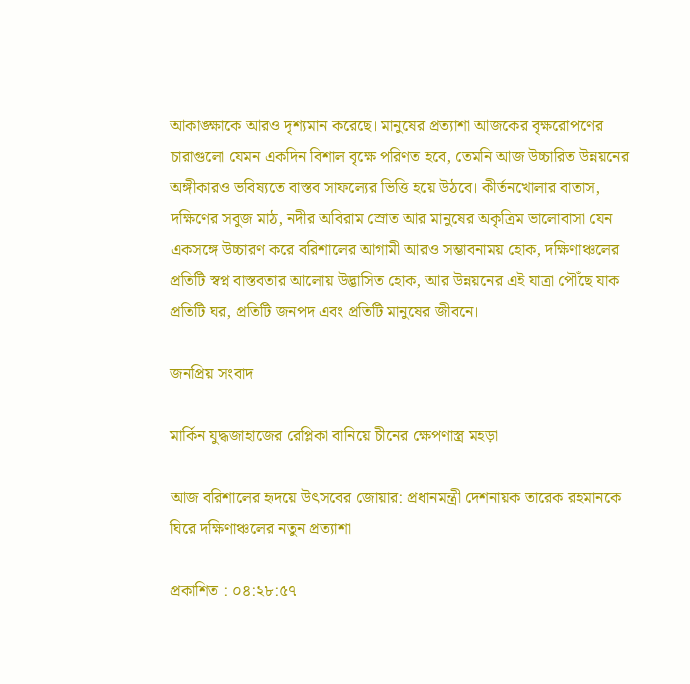আকাঙ্ক্ষাকে আরও দৃশ্যমান করেছে। মানুষের প্রত্যাশা আজকের বৃক্ষরোপণের চারাগুলো যেমন একদিন বিশাল বৃক্ষে পরিণত হবে, তেমনি আজ উচ্চারিত উন্নয়নের অঙ্গীকারও ভবিষ্যতে বাস্তব সাফল্যের ভিত্তি হয়ে উঠবে। কীর্তনখোলার বাতাস, দক্ষিণের সবুজ মাঠ, নদীর অবিরাম স্রোত আর মানুষের অকৃত্রিম ভালোবাসা যেন একসঙ্গে উচ্চারণ করে বরিশালের আগামী আরও সম্ভাবনাময় হোক, দক্ষিণাঞ্চলের প্রতিটি স্বপ্ন বাস্তবতার আলোয় উদ্ভাসিত হোক, আর উন্নয়নের এই যাত্রা পৌঁছে যাক প্রতিটি ঘর, প্রতিটি জনপদ এবং প্রতিটি মানুষের জীবনে।

জনপ্রিয় সংবাদ

মার্কিন যুদ্ধজাহাজের রেপ্লিকা বানিয়ে চীনের ক্ষেপণাস্ত্র মহড়া

আজ বরিশালের হৃদয়ে উৎসবের জোয়ার: প্রধানমন্ত্রী দেশনায়ক তারেক রহমানকে ঘিরে দক্ষিণাঞ্চলের নতুন প্রত্যাশা

প্রকাশিত : ০৪:২৮:৫৭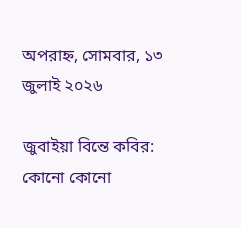অপরাহ্ন, সোমবার, ১৩ জুলাই ২০২৬

জুবাইয়া বিন্তে কবির: কোনো কোনো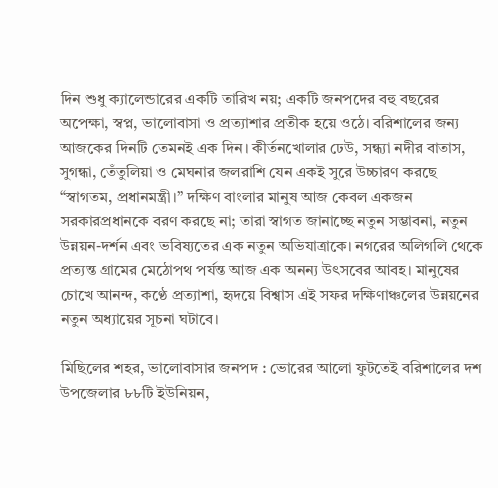দিন শুধু ক্যালেন্ডারের একটি তারিখ নয়; একটি জনপদের বহু বছরের অপেক্ষা, স্বপ্ন, ভালোবাসা ও প্রত্যাশার প্রতীক হয়ে ওঠে। বরিশালের জন্য আজকের দিনটি তেমনই এক দিন। কীর্তনখোলার ঢেউ, সন্ধ্যা নদীর বাতাস, সুগন্ধা, তেঁতুলিয়া ও মেঘনার জলরাশি যেন একই সুরে উচ্চারণ করছে “স্বাগতম, প্রধানমন্ত্রী।” দক্ষিণ বাংলার মানুষ আজ কেবল একজন সরকারপ্রধানকে বরণ করছে না; তারা স্বাগত জানাচ্ছে নতুন সম্ভাবনা, নতুন উন্নয়ন-দর্শন এবং ভবিষ্যতের এক নতুন অভিযাত্রাকে। নগরের অলিগলি থেকে প্রত্যন্ত গ্রামের মেঠোপথ পর্যন্ত আজ এক অনন্য উৎসবের আবহ। মানুষের চোখে আনন্দ, কণ্ঠে প্রত্যাশা, হৃদয়ে বিশ্বাস এই সফর দক্ষিণাঞ্চলের উন্নয়নের নতুন অধ্যায়ের সূচনা ঘটাবে।

মিছিলের শহর, ভালোবাসার জনপদ : ভোরের আলো ফুটতেই বরিশালের দশ উপজেলার ৮৮টি ইউনিয়ন,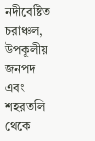নদীবেষ্টিত চরাঞ্চল, উপকূলীয় জনপদ এবং শহরতলি থেকে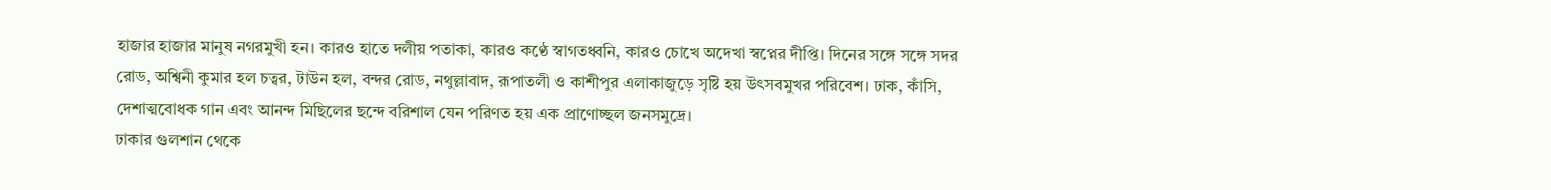হাজার হাজার মানুষ নগরমুখী হন। কারও হাতে দলীয় পতাকা, কারও কণ্ঠে স্বাগতধ্বনি, কারও চোখে অদেখা স্বপ্নের দীপ্তি। দিনের সঙ্গে সঙ্গে সদর রোড, অশ্বিনী কুমার হল চত্বর, টাউন হল, বন্দর রোড, নথুল্লাবাদ, রূপাতলী ও কাশীপুর এলাকাজুড়ে সৃষ্টি হয় উৎসবমুখর পরিবেশ। ঢাক, কাঁসি, দেশাত্মবোধক গান এবং আনন্দ মিছিলের ছন্দে বরিশাল যেন পরিণত হয় এক প্রাণোচ্ছল জনসমুদ্রে।
ঢাকার গুলশান থেকে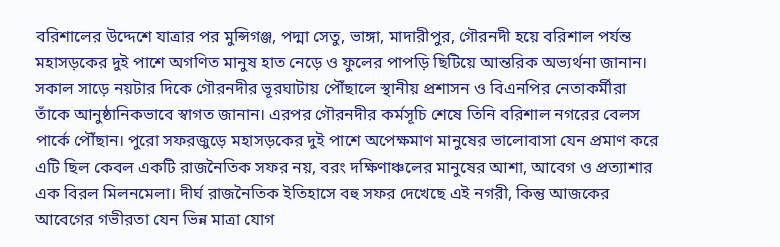বরিশালের উদ্দেশে যাত্রার পর মুন্সিগঞ্জ, পদ্মা সেতু, ভাঙ্গা, মাদারীপুর, গৌরনদী হয়ে বরিশাল পর্যন্ত মহাসড়কের দুই পাশে অগণিত মানুষ হাত নেড়ে ও ফুলের পাপড়ি ছিটিয়ে আন্তরিক অভ্যর্থনা জানান। সকাল সাড়ে নয়টার দিকে গৌরনদীর ভূরঘাটায় পৌঁছালে স্থানীয় প্রশাসন ও বিএনপির নেতাকর্মীরা তাঁকে আনুষ্ঠানিকভাবে স্বাগত জানান। এরপর গৌরনদীর কর্মসূচি শেষে তিনি বরিশাল নগরের বেলস পার্কে পৌঁছান। পুরো সফরজুড়ে মহাসড়কের দুই পাশে অপেক্ষমাণ মানুষের ভালোবাসা যেন প্রমাণ করে এটি ছিল কেবল একটি রাজনৈতিক সফর নয়, বরং দক্ষিণাঞ্চলের মানুষের আশা, আবেগ ও প্রত্যাশার এক বিরল মিলনমেলা। দীর্ঘ রাজনৈতিক ইতিহাসে বহু সফর দেখেছে এই নগরী, কিন্তু আজকের আবেগের গভীরতা যেন ভিন্ন মাত্রা যোগ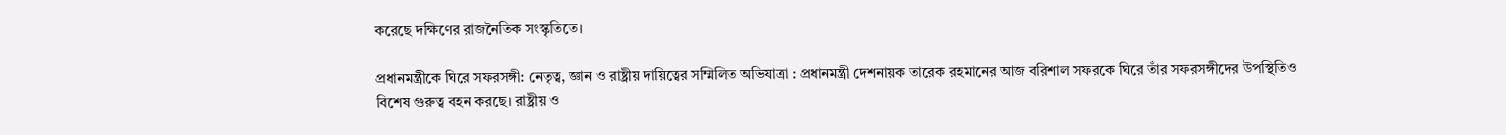করেছে দক্ষিণের রাজনৈতিক সংস্কৃতিতে।

প্রধানমন্ত্রীকে ঘিরে সফরসঙ্গী: নেতৃত্ব, জ্ঞান ও রাষ্ট্রীয় দায়িত্বের সম্মিলিত অভিযাত্রা : প্রধানমন্ত্রী দেশনায়ক তারেক রহমানের আজ বরিশাল সফরকে ঘিরে তাঁর সফরসঙ্গীদের উপস্থিতিও বিশেষ গুরুত্ব বহন করছে। রাষ্ট্রীয় ও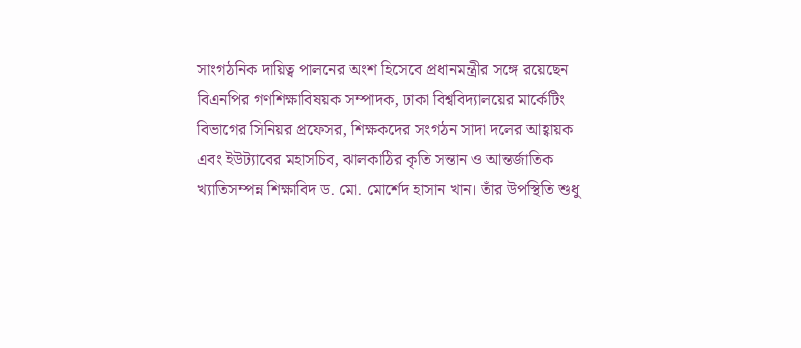সাংগঠনিক দায়িত্ব পালনের অংশ হিসেবে প্রধানমন্ত্রীর সঙ্গে রয়েছেন বিএনপির গণশিক্ষাবিষয়ক সম্পাদক, ঢাকা বিশ্ববিদ্যালয়ের মার্কেটিং বিভাগের সিনিয়র প্রফেসর, শিক্ষকদের সংগঠন সাদা দলের আহ্বায়ক এবং ইউট্যাবের মহাসচিব, ঝালকাঠির কৃতি সন্তান ও আন্তর্জাতিক খ্যাতিসম্পন্ন শিক্ষাবিদ ড. মো. মোর্শেদ হাসান খান। তাঁর উপস্থিতি শুধু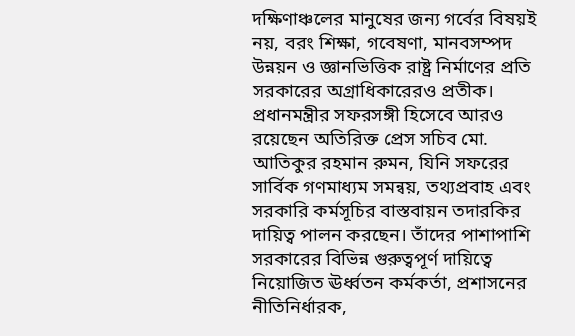দক্ষিণাঞ্চলের মানুষের জন্য গর্বের বিষয়ই নয়, বরং শিক্ষা, গবেষণা, মানবসম্পদ উন্নয়ন ও জ্ঞানভিত্তিক রাষ্ট্র নির্মাণের প্রতি সরকারের অগ্রাধিকারেরও প্রতীক। প্রধানমন্ত্রীর সফরসঙ্গী হিসেবে আরও রয়েছেন অতিরিক্ত প্রেস সচিব মো. আতিকুর রহমান রুমন, যিনি সফরের সার্বিক গণমাধ্যম সমন্বয়, তথ্যপ্রবাহ এবং সরকারি কর্মসূচির বাস্তবায়ন তদারকির দায়িত্ব পালন করছেন। তাঁদের পাশাপাশি সরকারের বিভিন্ন গুরুত্বপূর্ণ দায়িত্বে নিয়োজিত ঊর্ধ্বতন কর্মকর্তা, প্রশাসনের নীতিনির্ধারক,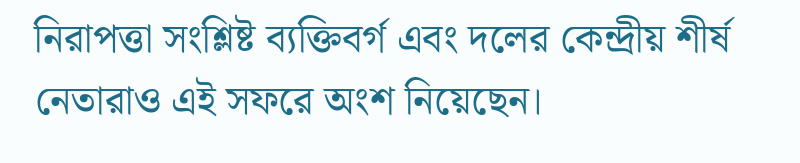নিরাপত্তা সংশ্লিষ্ট ব্যক্তিবর্গ এবং দলের কেন্দ্রীয় শীর্ষ নেতারাও এই সফরে অংশ নিয়েছেন।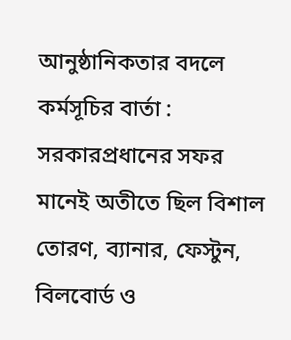আনুষ্ঠানিকতার বদলে কর্মসূচির বার্তা : সরকারপ্রধানের সফর মানেই অতীতে ছিল বিশাল তোরণ, ব্যানার, ফেস্টুন, বিলবোর্ড ও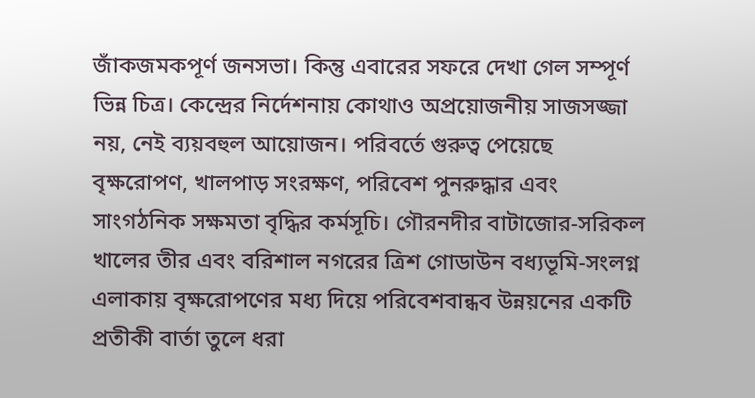জাঁকজমকপূর্ণ জনসভা। কিন্তু এবারের সফরে দেখা গেল সম্পূর্ণ ভিন্ন চিত্র। কেন্দ্রের নির্দেশনায় কোথাও অপ্রয়োজনীয় সাজসজ্জা নয়, নেই ব্যয়বহুল আয়োজন। পরিবর্তে গুরুত্ব পেয়েছে বৃক্ষরোপণ, খালপাড় সংরক্ষণ, পরিবেশ পুনরুদ্ধার এবং সাংগঠনিক সক্ষমতা বৃদ্ধির কর্মসূচি। গৌরনদীর বাটাজোর-সরিকল খালের তীর এবং বরিশাল নগরের ত্রিশ গোডাউন বধ্যভূমি-সংলগ্ন এলাকায় বৃক্ষরোপণের মধ্য দিয়ে পরিবেশবান্ধব উন্নয়নের একটি প্রতীকী বার্তা তুলে ধরা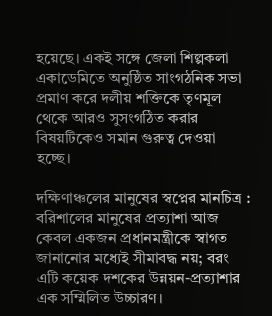হয়েছে। একই সঙ্গে জেলা শিল্পকলা একাডেমিতে অনুষ্ঠিত সাংগঠনিক সভা প্রমাণ করে দলীয় শক্তিকে তৃণমূল থেকে আরও সুসংগঠিত করার বিষয়টিকেও সমান গুরুত্ব দেওয়া হচ্ছে।

দক্ষিণাঞ্চলের মানুষের স্বপ্নের মানচিত্র : বরিশালের মানুষের প্রত্যাশা আজ কেবল একজন প্রধানমন্ত্রীকে স্বাগত জানানোর মধ্যেই সীমাবদ্ধ নয়; বরং এটি কয়েক দশকের উন্নয়ন-প্রত্যাশার এক সম্মিলিত উচ্চারণ।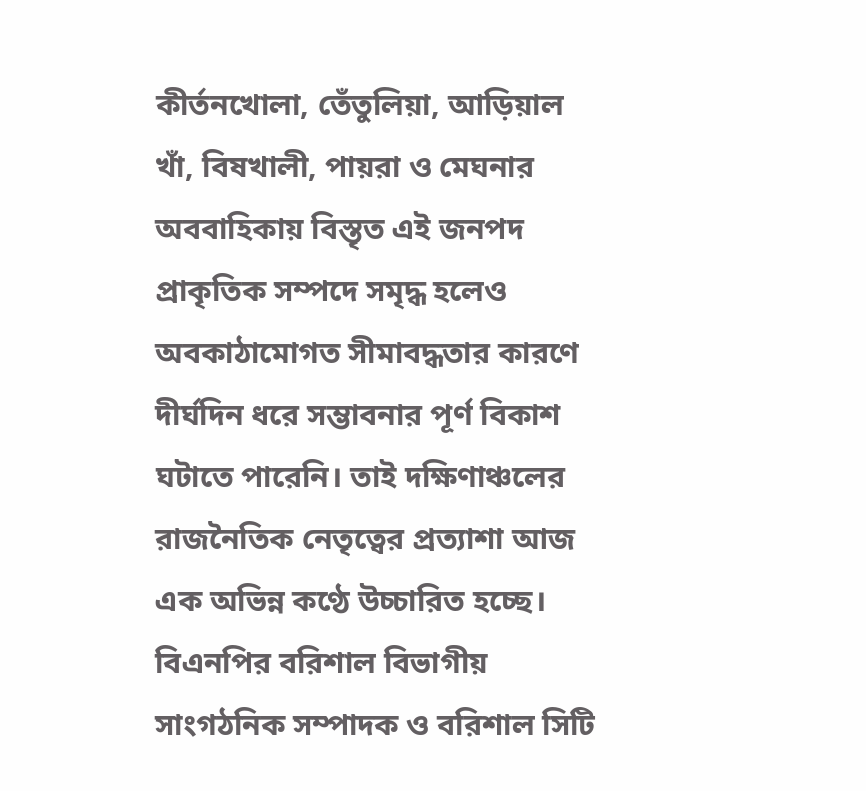কীর্তনখোলা, তেঁতুলিয়া, আড়িয়াল খাঁ, বিষখালী, পায়রা ও মেঘনার অববাহিকায় বিস্তৃত এই জনপদ প্রাকৃতিক সম্পদে সমৃদ্ধ হলেও অবকাঠামোগত সীমাবদ্ধতার কারণে দীর্ঘদিন ধরে সম্ভাবনার পূর্ণ বিকাশ ঘটাতে পারেনি। তাই দক্ষিণাঞ্চলের রাজনৈতিক নেতৃত্বের প্রত্যাশা আজ এক অভিন্ন কণ্ঠে উচ্চারিত হচ্ছে। বিএনপির বরিশাল বিভাগীয় সাংগঠনিক সম্পাদক ও বরিশাল সিটি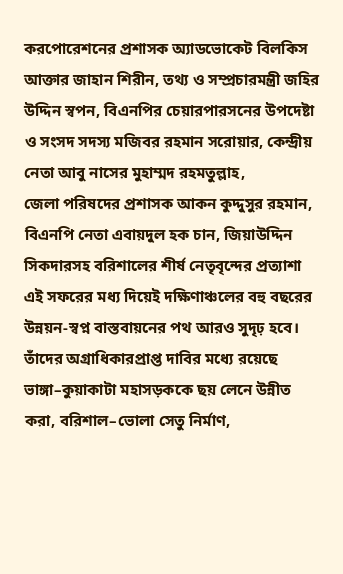করপোরেশনের প্রশাসক অ্যাডভোকেট বিলকিস আক্তার জাহান শিরীন, তথ্য ও সম্প্রচারমন্ত্রী জহির উদ্দিন স্বপন, বিএনপির চেয়ারপারসনের উপদেষ্টা ও সংসদ সদস্য মজিবর রহমান সরোয়ার, কেন্দ্রীয় নেতা আবু নাসের মুহাম্মদ রহমতুল্লাহ,
জেলা পরিষদের প্রশাসক আকন কুদ্দুসুর রহমান, বিএনপি নেতা এবায়দুল হক চান, জিয়াউদ্দিন সিকদারসহ বরিশালের শীর্ষ নেতৃবৃন্দের প্রত্যাশা এই সফরের মধ্য দিয়েই দক্ষিণাঞ্চলের বহু বছরের উন্নয়ন-স্বপ্ন বাস্তবায়নের পথ আরও সুদৃঢ় হবে। তাঁদের অগ্রাধিকারপ্রাপ্ত দাবির মধ্যে রয়েছে ভাঙ্গা–কুয়াকাটা মহাসড়ককে ছয় লেনে উন্নীত করা, বরিশাল–ভোলা সেতু নির্মাণ,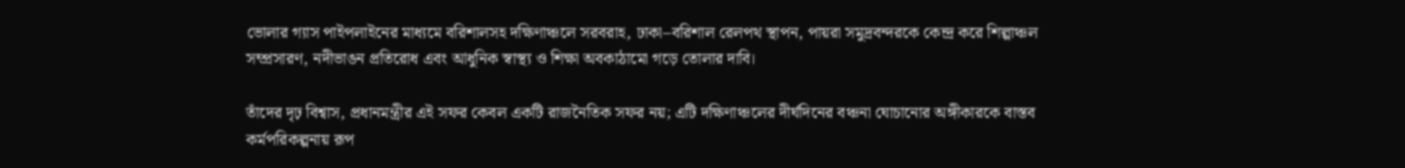ভোলার গ্যাস পাইপলাইনের মাধ্যমে বরিশালসহ দক্ষিণাঞ্চলে সরবরাহ, ঢাকা–বরিশাল রেলপথ স্থাপন, পায়রা সমুদ্রবন্দরকে কেন্দ্র করে শিল্পাঞ্চল সম্প্রসারণ, নদীভাঙন প্রতিরোধ এবং আধুনিক স্বাস্থ্য ও শিক্ষা অবকাঠামো গড়ে তোলার দাবি।

তাঁদের দৃঢ় বিশ্বাস, প্রধানমন্ত্রীর এই সফর কেবল একটি রাজনৈতিক সফর নয়; এটি দক্ষিণাঞ্চলের দীর্ঘদিনের বঞ্চনা ঘোচানোর অঙ্গীকারকে বাস্তব কর্মপরিকল্পনায় রূপ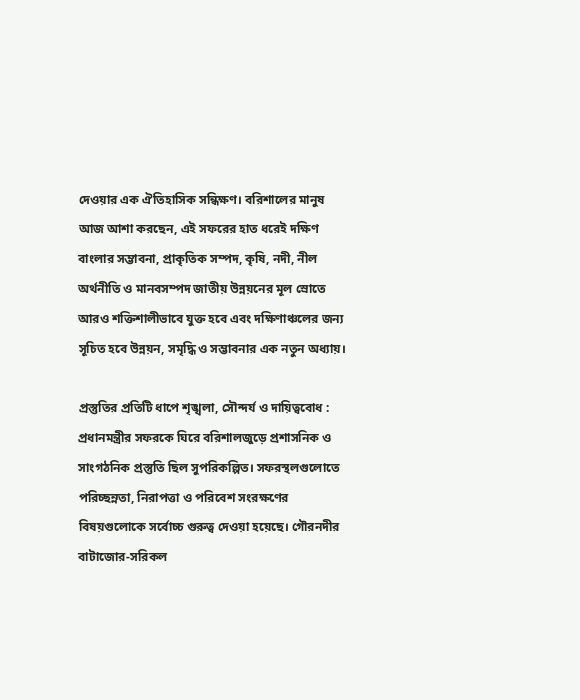দেওয়ার এক ঐতিহাসিক সন্ধিক্ষণ। বরিশালের মানুষ আজ আশা করছেন, এই সফরের হাত ধরেই দক্ষিণ বাংলার সম্ভাবনা, প্রাকৃতিক সম্পদ, কৃষি, নদী, নীল অর্থনীতি ও মানবসম্পদ জাতীয় উন্নয়নের মূল স্রোতে আরও শক্তিশালীভাবে যুক্ত হবে এবং দক্ষিণাঞ্চলের জন্য সূচিত হবে উন্নয়ন, সমৃদ্ধি ও সম্ভাবনার এক নতুন অধ্যায়।

প্রস্তুতির প্রতিটি ধাপে শৃঙ্খলা, সৌন্দর্য ও দায়িত্ববোধ :
প্রধানমন্ত্রীর সফরকে ঘিরে বরিশালজুড়ে প্রশাসনিক ও সাংগঠনিক প্রস্তুতি ছিল সুপরিকল্পিত। সফরস্থলগুলোতে পরিচ্ছন্নতা, নিরাপত্তা ও পরিবেশ সংরক্ষণের বিষয়গুলোকে সর্বোচ্চ গুরুত্ব দেওয়া হয়েছে। গৌরনদীর বাটাজোর-সরিকল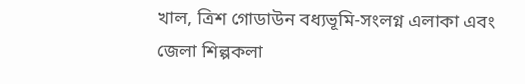খাল, ত্রিশ গোডাউন বধ্যভূমি-সংলগ্ন এলাকা এবং জেলা শিল্পকলা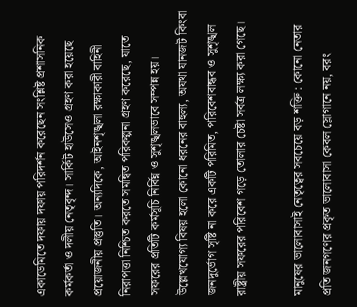একাডেমিতে দফায় দফায় পরিদর্শন করেছেন সংশ্লিষ্ট প্রশাসনিক কর্মকর্তা ও দলীয় নেতৃবৃন্দ। সার্কিট হাউসেও গ্রহণ করা হয়েছে প্রয়োজনীয় প্রস্তুতি। অন্যদিকে, আইনশৃঙ্খলা রক্ষাকারী বাহিনী নিরাপত্তা নিশ্চিত করতে সমন্বিত পরিকল্পনা গ্রহণ করেছে, যাতে সফরের প্রতিটি কর্মসূচি নির্বিঘ্ন ও সুশৃঙ্খলভাবে সম্পন্ন হয়। উল্লেখযোগ্য বিষয় হলো কোনো ধরনের বাহুল্য, অযথা যানজট কিংবা জনদুর্ভোগ সৃষ্টি না করে একটি পরিমিত, পরিবেশবান্ধব ও সুশৃঙ্খল রাষ্ট্রীয় সফরের পরিবেশ গড়ে তোলার চেষ্টা সর্বত্র লক্ষ্য করা গেছে।

মানুষের ভালোবাসাই নেতৃত্বের সবচেয়ে বড় শক্তি : কোনো নেতার প্রতি জনগণের প্রকৃত ভালোবাসা কেবল স্লোগানে নয়, বরং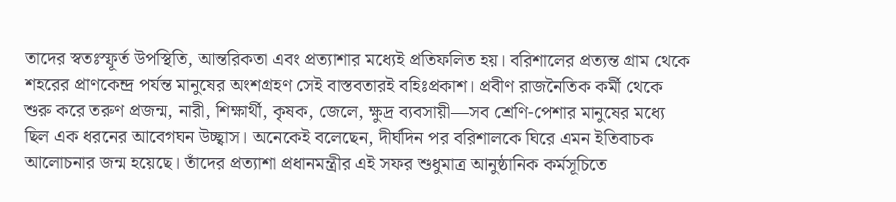তাদের স্বতঃস্ফূর্ত উপস্থিতি, আন্তরিকতা এবং প্রত্যাশার মধ্যেই প্রতিফলিত হয়। বরিশালের প্রত্যন্ত গ্রাম থেকে শহরের প্রাণকেন্দ্র পর্যন্ত মানুষের অংশগ্রহণ সেই বাস্তবতারই বহিঃপ্রকাশ। প্রবীণ রাজনৈতিক কর্মী থেকে শুরু করে তরুণ প্রজন্ম, নারী, শিক্ষার্থী, কৃষক, জেলে, ক্ষুদ্র ব্যবসায়ী—সব শ্রেণি-পেশার মানুষের মধ্যে ছিল এক ধরনের আবেগঘন উচ্ছ্বাস। অনেকেই বলেছেন, দীর্ঘদিন পর বরিশালকে ঘিরে এমন ইতিবাচক আলোচনার জন্ম হয়েছে। তাঁদের প্রত্যাশা প্রধানমন্ত্রীর এই সফর শুধুমাত্র আনুষ্ঠানিক কর্মসূচিতে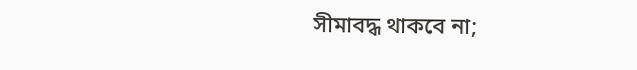সীমাবদ্ধ থাকবে না;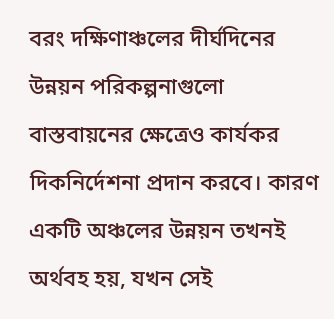বরং দক্ষিণাঞ্চলের দীর্ঘদিনের উন্নয়ন পরিকল্পনাগুলো বাস্তবায়নের ক্ষেত্রেও কার্যকর দিকনির্দেশনা প্রদান করবে। কারণ একটি অঞ্চলের উন্নয়ন তখনই অর্থবহ হয়, যখন সেই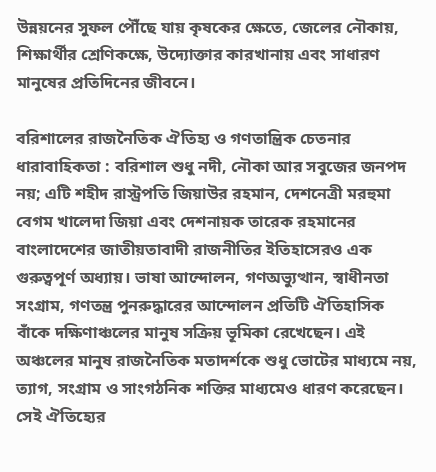উন্নয়নের সুফল পৌঁছে যায় কৃষকের ক্ষেতে, জেলের নৌকায়, শিক্ষার্থীর শ্রেণিকক্ষে, উদ্যোক্তার কারখানায় এবং সাধারণ মানুষের প্রতিদিনের জীবনে।

বরিশালের রাজনৈতিক ঐতিহ্য ও গণতান্ত্রিক চেতনার ধারাবাহিকতা : বরিশাল শুধু নদী, নৌকা আর সবুজের জনপদ নয়; এটি শহীদ রাস্ট্রপতি জিয়াউর রহমান, দেশনেত্রী মরহুমা বেগম খালেদা জিয়া এবং দেশনায়ক তারেক রহমানের বাংলাদেশের জাতীয়তাবাদী রাজনীতির ইতিহাসেরও এক গুরুত্বপূর্ণ অধ্যায়। ভাষা আন্দোলন, গণঅভ্যুত্থান, স্বাধীনতা সংগ্রাম, গণতন্ত্র পুনরুদ্ধারের আন্দোলন প্রতিটি ঐতিহাসিক বাঁকে দক্ষিণাঞ্চলের মানুষ সক্রিয় ভূমিকা রেখেছেন। এই অঞ্চলের মানুষ রাজনৈতিক মতাদর্শকে শুধু ভোটের মাধ্যমে নয়, ত্যাগ, সংগ্রাম ও সাংগঠনিক শক্তির মাধ্যমেও ধারণ করেছেন। সেই ঐতিহ্যের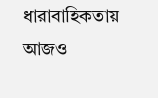ধারাবাহিকতায় আজও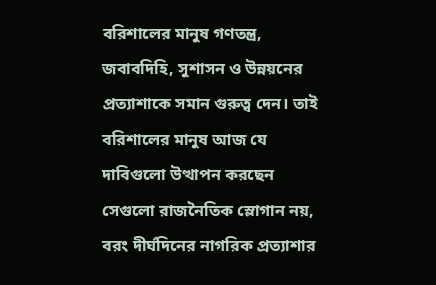বরিশালের মানুষ গণতন্ত্র, জবাবদিহি, সুশাসন ও উন্নয়নের প্রত্যাশাকে সমান গুরুত্ব দেন। তাই বরিশালের মানুষ আজ যে দাবিগুলো উত্থাপন করছেন সেগুলো রাজনৈতিক স্লোগান নয়, বরং দীর্ঘদিনের নাগরিক প্রত্যাশার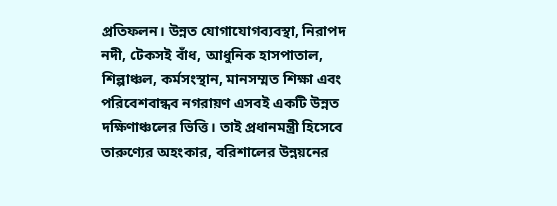প্রতিফলন। উন্নত যোগাযোগব্যবস্থা, নিরাপদ নদী, টেকসই বাঁধ, আধুনিক হাসপাতাল, শিল্পাঞ্চল, কর্মসংস্থান, মানসম্মত শিক্ষা এবং পরিবেশবান্ধব নগরায়ণ এসবই একটি উন্নত দক্ষিণাঞ্চলের ভিত্তি। তাই প্রধানমন্ত্রী হিসেবে তারুণ্যের অহংকার, বরিশালের উন্নয়নের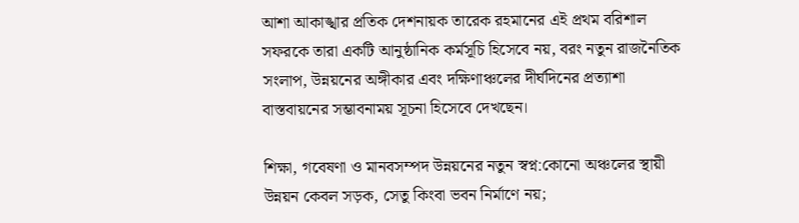আশা আকাঙ্খার প্রতিক দেশনায়ক তারেক রহমানের এই প্রথম বরিশাল সফরকে তারা একটি আনুষ্ঠানিক কর্মসূচি হিসেবে নয়, বরং নতুন রাজনৈতিক সংলাপ, উন্নয়নের অঙ্গীকার এবং দক্ষিণাঞ্চলের দীর্ঘদিনের প্রত্যাশা বাস্তবায়নের সম্ভাবনাময় সূচনা হিসেবে দেখছেন।

শিক্ষা, গবেষণা ও মানবসম্পদ উন্নয়নের নতুন স্বপ্ন:কোনো অঞ্চলের স্থায়ী উন্নয়ন কেবল সড়ক, সেতু কিংবা ভবন নির্মাণে নয়;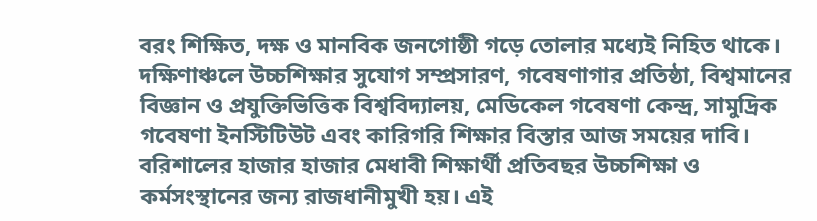বরং শিক্ষিত, দক্ষ ও মানবিক জনগোষ্ঠী গড়ে তোলার মধ্যেই নিহিত থাকে। দক্ষিণাঞ্চলে উচ্চশিক্ষার সুযোগ সম্প্রসারণ, গবেষণাগার প্রতিষ্ঠা, বিশ্বমানের বিজ্ঞান ও প্রযুক্তিভিত্তিক বিশ্ববিদ্যালয়, মেডিকেল গবেষণা কেন্দ্র, সামুদ্রিক গবেষণা ইনস্টিটিউট এবং কারিগরি শিক্ষার বিস্তার আজ সময়ের দাবি। বরিশালের হাজার হাজার মেধাবী শিক্ষার্থী প্রতিবছর উচ্চশিক্ষা ও কর্মসংস্থানের জন্য রাজধানীমুখী হয়। এই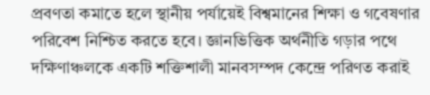প্রবণতা কমাতে হলে স্থানীয় পর্যায়েই বিশ্বমানের শিক্ষা ও গবেষণার পরিবেশ নিশ্চিত করতে হবে। জ্ঞানভিত্তিক অর্থনীতি গড়ার পথে দক্ষিণাঞ্চলকে একটি শক্তিশালী মানবসম্পদ কেন্দ্রে পরিণত করাই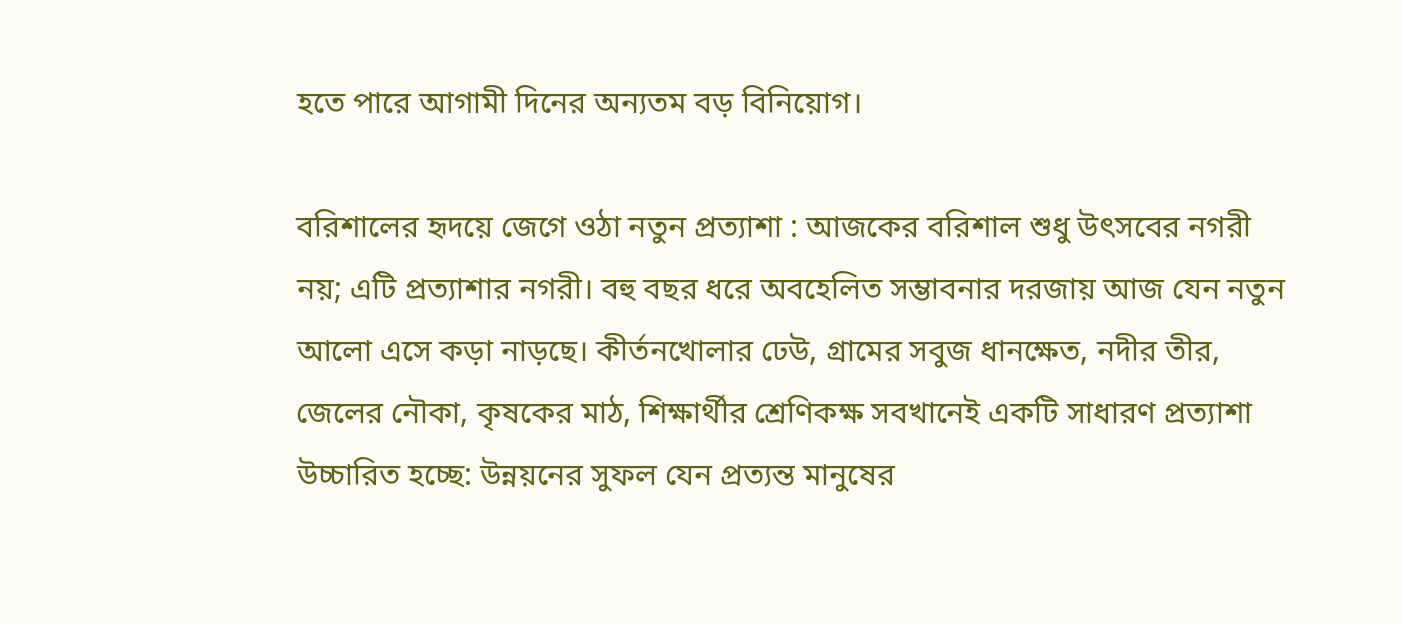হতে পারে আগামী দিনের অন্যতম বড় বিনিয়োগ।

বরিশালের হৃদয়ে জেগে ওঠা নতুন প্রত্যাশা : আজকের বরিশাল শুধু উৎসবের নগরী নয়; এটি প্রত্যাশার নগরী। বহু বছর ধরে অবহেলিত সম্ভাবনার দরজায় আজ যেন নতুন আলো এসে কড়া নাড়ছে। কীর্তনখোলার ঢেউ, গ্রামের সবুজ ধানক্ষেত, নদীর তীর, জেলের নৌকা, কৃষকের মাঠ, শিক্ষার্থীর শ্রেণিকক্ষ সবখানেই একটি সাধারণ প্রত্যাশা উচ্চারিত হচ্ছে: উন্নয়নের সুফল যেন প্রত্যন্ত মানুষের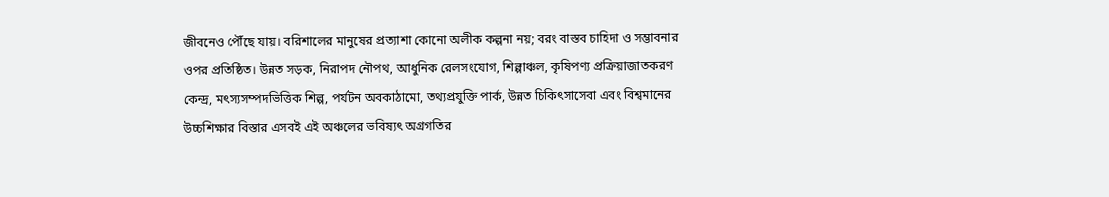জীবনেও পৌঁছে যায়। বরিশালের মানুষের প্রত্যাশা কোনো অলীক কল্পনা নয়; বরং বাস্তব চাহিদা ও সম্ভাবনার ওপর প্রতিষ্ঠিত। উন্নত সড়ক, নিরাপদ নৌপথ, আধুনিক রেলসংযোগ, শিল্পাঞ্চল, কৃষিপণ্য প্রক্রিয়াজাতকরণ কেন্দ্র, মৎস্যসম্পদভিত্তিক শিল্প, পর্যটন অবকাঠামো, তথ্যপ্রযুক্তি পার্ক, উন্নত চিকিৎসাসেবা এবং বিশ্বমানের উচ্চশিক্ষার বিস্তার এসবই এই অঞ্চলের ভবিষ্যৎ অগ্রগতির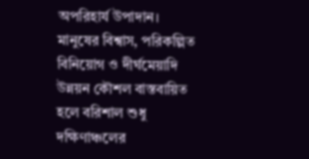অপরিহার্য উপাদান। মানুষের বিশ্বাস, পরিকল্পিত বিনিয়োগ ও দীর্ঘমেয়াদি উন্নয়ন কৌশল বাস্তবায়িত হলে বরিশাল শুধু দক্ষিণাঞ্চলের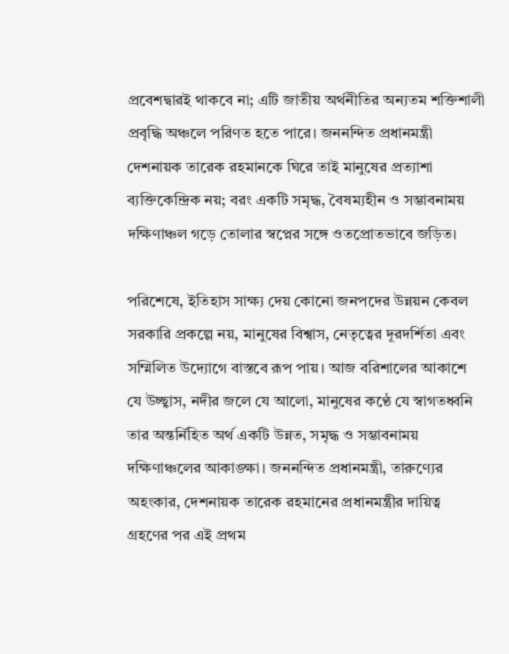প্রবেশদ্বারই থাকবে না; এটি জাতীয় অর্থনীতির অন্যতম শক্তিশালী প্রবৃদ্ধি অঞ্চলে পরিণত হতে পারে। জননন্দিত প্রধানমন্ত্রী দেশনায়ক তারেক রহমানকে ঘিরে তাই মানুষের প্রত্যাশা ব্যক্তিকেন্দ্রিক নয়; বরং একটি সমৃদ্ধ, বৈষম্যহীন ও সম্ভাবনাময় দক্ষিণাঞ্চল গড়ে তোলার স্বপ্নের সঙ্গে ওতপ্রোতভাবে জড়িত।

পরিশেষে, ইতিহাস সাক্ষ্য দেয় কোনো জনপদের উন্নয়ন কেবল সরকারি প্রকল্পে নয়, মানুষের বিশ্বাস, নেতৃত্বের দূরদর্শিতা এবং সম্মিলিত উদ্যোগে বাস্তবে রূপ পায়। আজ বরিশালের আকাশে যে উচ্ছ্বাস, নদীর জলে যে আলো, মানুষের কণ্ঠে যে স্বাগতধ্বনি তার অন্তর্নিহিত অর্থ একটি উন্নত, সমৃদ্ধ ও সম্ভাবনাময় দক্ষিণাঞ্চলের আকাঙ্ক্ষা। জননন্দিত প্রধানমন্ত্রী, তারুণ্যের অহংকার, দেশনায়ক তারেক রহমানের প্রধানমন্ত্রীর দায়িত্ব গ্রহণের পর এই প্রথম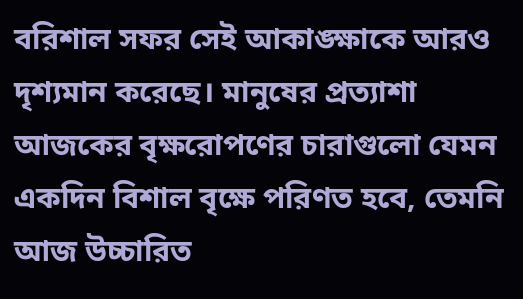বরিশাল সফর সেই আকাঙ্ক্ষাকে আরও দৃশ্যমান করেছে। মানুষের প্রত্যাশা আজকের বৃক্ষরোপণের চারাগুলো যেমন একদিন বিশাল বৃক্ষে পরিণত হবে, তেমনি আজ উচ্চারিত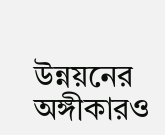উন্নয়নের অঙ্গীকারও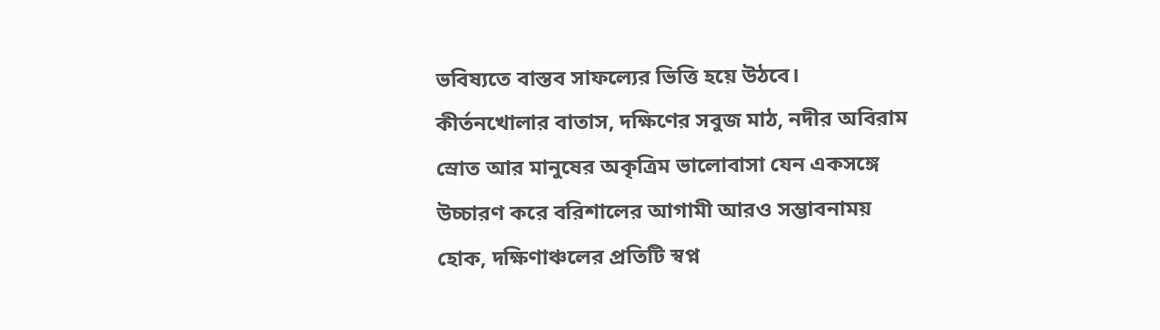ভবিষ্যতে বাস্তব সাফল্যের ভিত্তি হয়ে উঠবে। কীর্তনখোলার বাতাস, দক্ষিণের সবুজ মাঠ, নদীর অবিরাম স্রোত আর মানুষের অকৃত্রিম ভালোবাসা যেন একসঙ্গে উচ্চারণ করে বরিশালের আগামী আরও সম্ভাবনাময় হোক, দক্ষিণাঞ্চলের প্রতিটি স্বপ্ন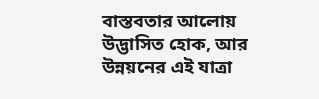বাস্তবতার আলোয় উদ্ভাসিত হোক, আর উন্নয়নের এই যাত্রা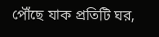পৌঁছে যাক প্রতিটি ঘর,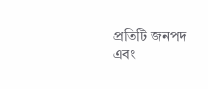প্রতিটি জনপদ এবং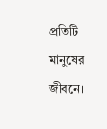প্রতিটি মানুষের জীবনে।